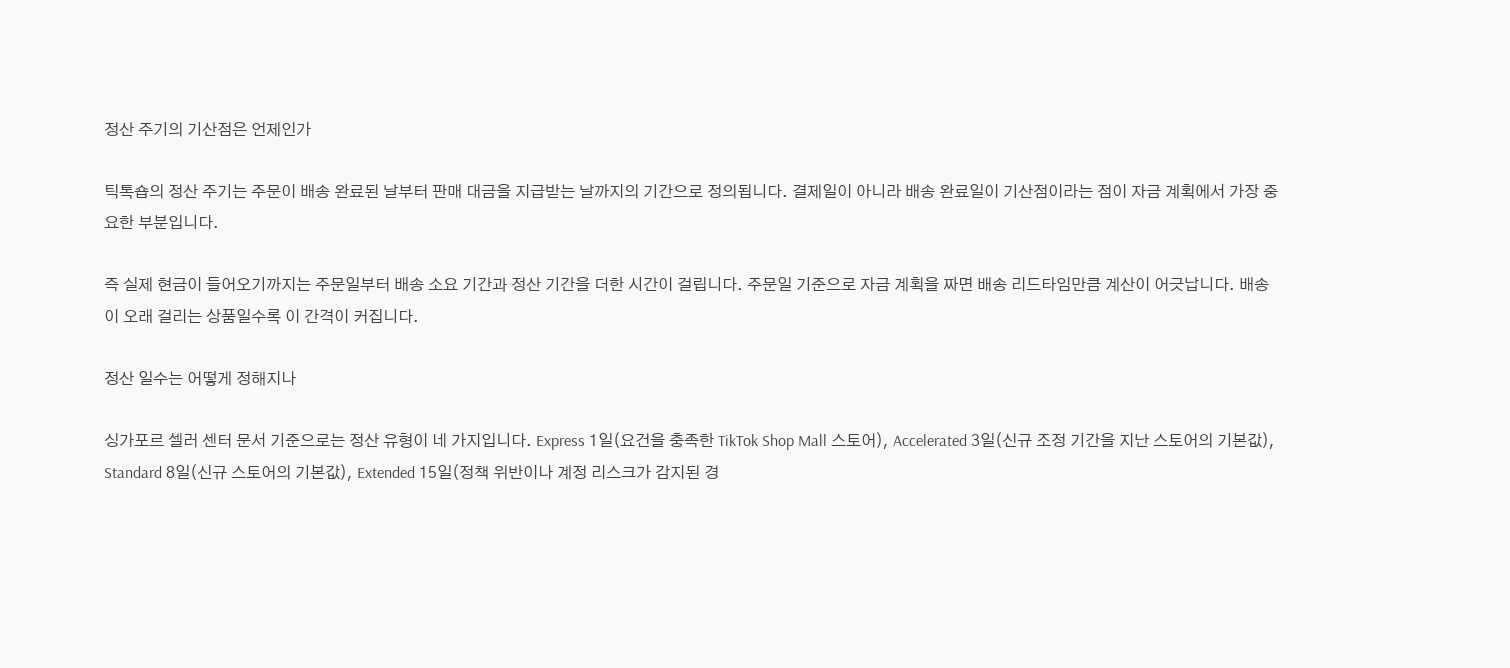정산 주기의 기산점은 언제인가

틱톡숍의 정산 주기는 주문이 배송 완료된 날부터 판매 대금을 지급받는 날까지의 기간으로 정의됩니다. 결제일이 아니라 배송 완료일이 기산점이라는 점이 자금 계획에서 가장 중요한 부분입니다.

즉 실제 현금이 들어오기까지는 주문일부터 배송 소요 기간과 정산 기간을 더한 시간이 걸립니다. 주문일 기준으로 자금 계획을 짜면 배송 리드타임만큼 계산이 어긋납니다. 배송이 오래 걸리는 상품일수록 이 간격이 커집니다.

정산 일수는 어떻게 정해지나

싱가포르 셀러 센터 문서 기준으로는 정산 유형이 네 가지입니다. Express 1일(요건을 충족한 TikTok Shop Mall 스토어), Accelerated 3일(신규 조정 기간을 지난 스토어의 기본값), Standard 8일(신규 스토어의 기본값), Extended 15일(정책 위반이나 계정 리스크가 감지된 경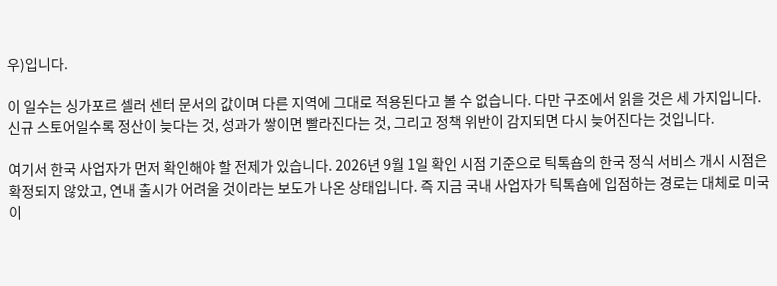우)입니다.

이 일수는 싱가포르 셀러 센터 문서의 값이며 다른 지역에 그대로 적용된다고 볼 수 없습니다. 다만 구조에서 읽을 것은 세 가지입니다. 신규 스토어일수록 정산이 늦다는 것, 성과가 쌓이면 빨라진다는 것, 그리고 정책 위반이 감지되면 다시 늦어진다는 것입니다.

여기서 한국 사업자가 먼저 확인해야 할 전제가 있습니다. 2026년 9월 1일 확인 시점 기준으로 틱톡숍의 한국 정식 서비스 개시 시점은 확정되지 않았고, 연내 출시가 어려울 것이라는 보도가 나온 상태입니다. 즉 지금 국내 사업자가 틱톡숍에 입점하는 경로는 대체로 미국이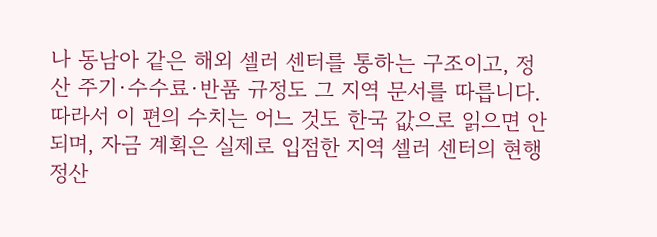나 동남아 같은 해외 셀러 센터를 통하는 구조이고, 정산 주기·수수료·반품 규정도 그 지역 문서를 따릅니다. 따라서 이 편의 수치는 어느 것도 한국 값으로 읽으면 안 되며, 자금 계획은 실제로 입점한 지역 셀러 센터의 현행 정산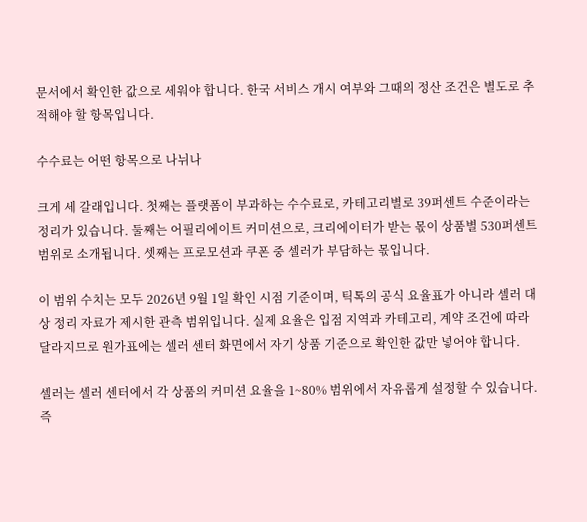문서에서 확인한 값으로 세워야 합니다. 한국 서비스 개시 여부와 그때의 정산 조건은 별도로 추적해야 할 항목입니다.

수수료는 어떤 항목으로 나뉘나

크게 세 갈래입니다. 첫째는 플랫폼이 부과하는 수수료로, 카테고리별로 39퍼센트 수준이라는 정리가 있습니다. 둘째는 어필리에이트 커미션으로, 크리에이터가 받는 몫이 상품별 530퍼센트 범위로 소개됩니다. 셋째는 프로모션과 쿠폰 중 셀러가 부담하는 몫입니다.

이 범위 수치는 모두 2026년 9월 1일 확인 시점 기준이며, 틱톡의 공식 요율표가 아니라 셀러 대상 정리 자료가 제시한 관측 범위입니다. 실제 요율은 입점 지역과 카테고리, 계약 조건에 따라 달라지므로 원가표에는 셀러 센터 화면에서 자기 상품 기준으로 확인한 값만 넣어야 합니다.

셀러는 셀러 센터에서 각 상품의 커미션 요율을 1~80% 범위에서 자유롭게 설정할 수 있습니다. 즉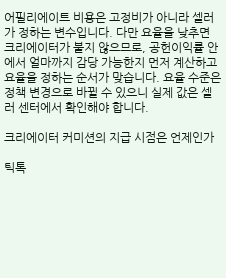어필리에이트 비용은 고정비가 아니라 셀러가 정하는 변수입니다. 다만 요율을 낮추면 크리에이터가 붙지 않으므로, 공헌이익률 안에서 얼마까지 감당 가능한지 먼저 계산하고 요율을 정하는 순서가 맞습니다. 요율 수준은 정책 변경으로 바뀔 수 있으니 실제 값은 셀러 센터에서 확인해야 합니다.

크리에이터 커미션의 지급 시점은 언제인가

틱톡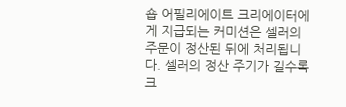숍 어필리에이트 크리에이터에게 지급되는 커미션은 셀러의 주문이 정산된 뒤에 처리됩니다. 셀러의 정산 주기가 길수록 크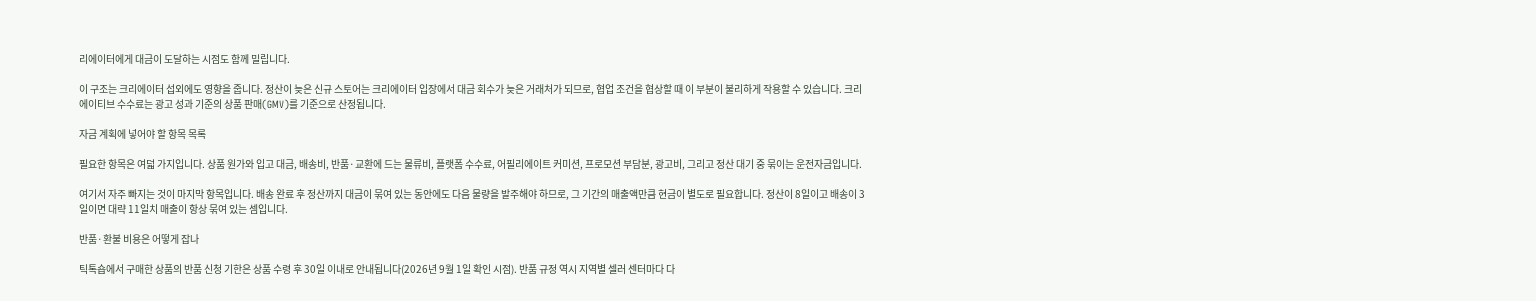리에이터에게 대금이 도달하는 시점도 함께 밀립니다.

이 구조는 크리에이터 섭외에도 영향을 줍니다. 정산이 늦은 신규 스토어는 크리에이터 입장에서 대금 회수가 늦은 거래처가 되므로, 협업 조건을 협상할 때 이 부분이 불리하게 작용할 수 있습니다. 크리에이티브 수수료는 광고 성과 기준의 상품 판매(GMV)를 기준으로 산정됩니다.

자금 계획에 넣어야 할 항목 목록

필요한 항목은 여덟 가지입니다. 상품 원가와 입고 대금, 배송비, 반품·교환에 드는 물류비, 플랫폼 수수료, 어필리에이트 커미션, 프로모션 부담분, 광고비, 그리고 정산 대기 중 묶이는 운전자금입니다.

여기서 자주 빠지는 것이 마지막 항목입니다. 배송 완료 후 정산까지 대금이 묶여 있는 동안에도 다음 물량을 발주해야 하므로, 그 기간의 매출액만큼 현금이 별도로 필요합니다. 정산이 8일이고 배송이 3일이면 대략 11일치 매출이 항상 묶여 있는 셈입니다.

반품·환불 비용은 어떻게 잡나

틱톡숍에서 구매한 상품의 반품 신청 기한은 상품 수령 후 30일 이내로 안내됩니다(2026년 9월 1일 확인 시점). 반품 규정 역시 지역별 셀러 센터마다 다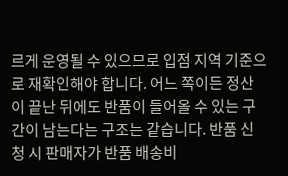르게 운영될 수 있으므로 입점 지역 기준으로 재확인해야 합니다. 어느 쪽이든 정산이 끝난 뒤에도 반품이 들어올 수 있는 구간이 남는다는 구조는 같습니다. 반품 신청 시 판매자가 반품 배송비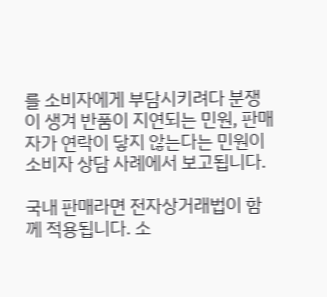를 소비자에게 부담시키려다 분쟁이 생겨 반품이 지연되는 민원, 판매자가 연락이 닿지 않는다는 민원이 소비자 상담 사례에서 보고됩니다.

국내 판매라면 전자상거래법이 함께 적용됩니다. 소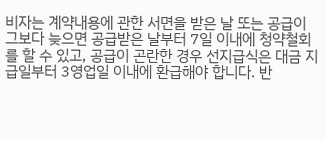비자는 계약내용에 관한 서면을 받은 날 또는 공급이 그보다 늦으면 공급받은 날부터 7일 이내에 청약철회를 할 수 있고, 공급이 곤란한 경우 선지급식은 대금 지급일부터 3영업일 이내에 환급해야 합니다. 반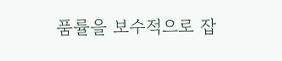품률을 보수적으로 잡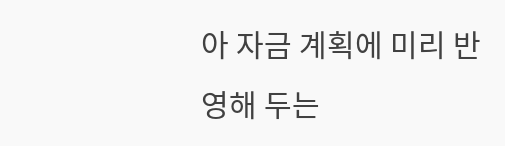아 자금 계획에 미리 반영해 두는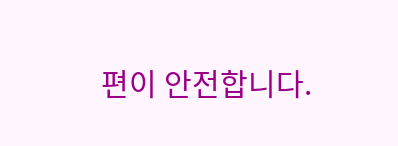편이 안전합니다.